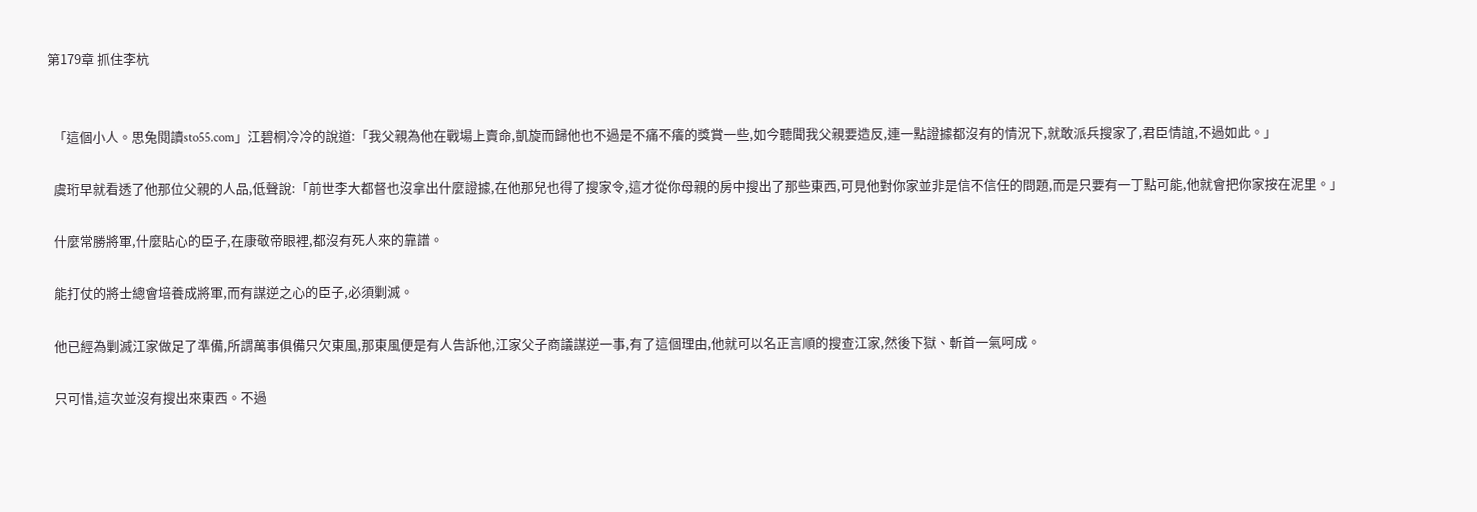第179章 抓住李杭


  「這個小人。思兔閱讀sto55.com」江碧桐冷冷的說道:「我父親為他在戰場上賣命,凱旋而歸他也不過是不痛不癢的獎賞一些,如今聽聞我父親要造反,連一點證據都沒有的情況下,就敢派兵搜家了,君臣情誼,不過如此。」

  虞珩早就看透了他那位父親的人品,低聲說:「前世李大都督也沒拿出什麼證據,在他那兒也得了搜家令,這才從你母親的房中搜出了那些東西,可見他對你家並非是信不信任的問題,而是只要有一丁點可能,他就會把你家按在泥里。」

  什麼常勝將軍,什麼貼心的臣子,在康敬帝眼裡,都沒有死人來的靠譜。

  能打仗的將士總會培養成將軍,而有謀逆之心的臣子,必須剿滅。

  他已經為剿滅江家做足了準備,所謂萬事俱備只欠東風,那東風便是有人告訴他,江家父子商議謀逆一事,有了這個理由,他就可以名正言順的搜查江家,然後下獄、斬首一氣呵成。

  只可惜,這次並沒有搜出來東西。不過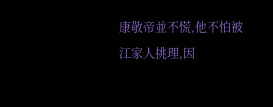康敬帝並不慌,他不怕被江家人挑理,因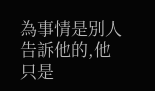為事情是別人告訴他的,他只是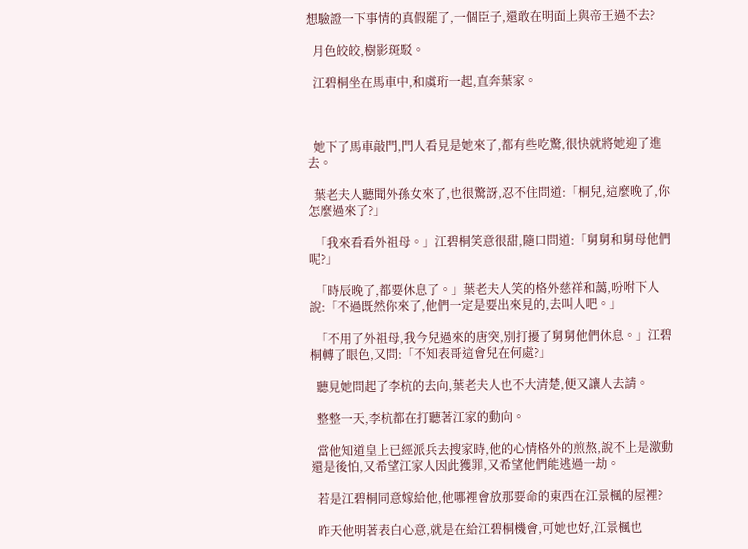想驗證一下事情的真假罷了,一個臣子,還敢在明面上與帝王過不去?

  月色皎皎,樹影斑駁。

  江碧桐坐在馬車中,和虞珩一起,直奔葉家。



  她下了馬車敲門,門人看見是她來了,都有些吃驚,很快就將她迎了進去。

  葉老夫人聽聞外孫女來了,也很驚訝,忍不住問道:「桐兒,這麼晚了,你怎麼過來了?」

  「我來看看外祖母。」江碧桐笑意很甜,隨口問道:「舅舅和舅母他們呢?」

  「時辰晚了,都要休息了。」葉老夫人笑的格外慈祥和藹,吩咐下人說:「不過既然你來了,他們一定是要出來見的,去叫人吧。」

  「不用了外祖母,我今兒過來的唐突,別打擾了舅舅他們休息。」江碧桐轉了眼色,又問:「不知表哥這會兒在何處?」

  聽見她問起了李杭的去向,葉老夫人也不大清楚,便又讓人去請。

  整整一天,李杭都在打聽著江家的動向。

  當他知道皇上已經派兵去搜家時,他的心情格外的煎熬,說不上是激動還是後怕,又希望江家人因此獲罪,又希望他們能逃過一劫。

  若是江碧桐同意嫁給他,他哪裡會放那要命的東西在江景楓的屋裡?

  昨天他明著表白心意,就是在給江碧桐機會,可她也好,江景楓也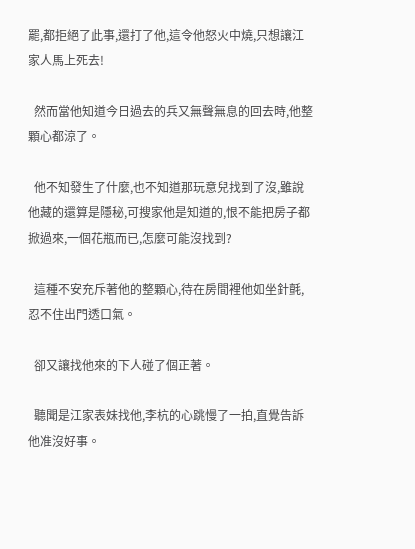罷,都拒絕了此事,還打了他,這令他怒火中燒,只想讓江家人馬上死去!

  然而當他知道今日過去的兵又無聲無息的回去時,他整顆心都涼了。

  他不知發生了什麼,也不知道那玩意兒找到了沒,雖說他藏的還算是隱秘,可搜家他是知道的,恨不能把房子都掀過來,一個花瓶而已,怎麼可能沒找到?

  這種不安充斥著他的整顆心,待在房間裡他如坐針氈,忍不住出門透口氣。

  卻又讓找他來的下人碰了個正著。

  聽聞是江家表妹找他,李杭的心跳慢了一拍,直覺告訴他准沒好事。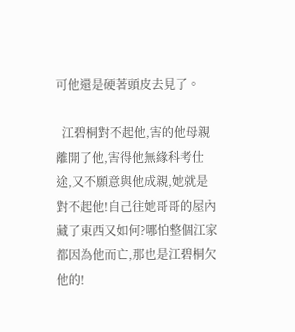可他還是硬著頭皮去見了。

  江碧桐對不起他,害的他母親離開了他,害得他無緣科考仕途,又不願意與他成親,她就是對不起他!自己往她哥哥的屋內藏了東西又如何?哪怕整個江家都因為他而亡,那也是江碧桐欠他的!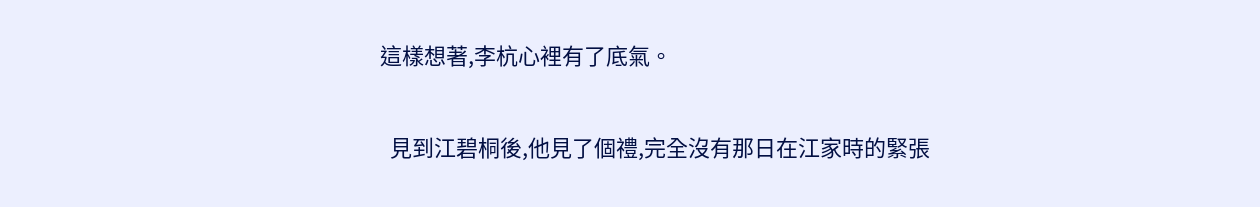這樣想著,李杭心裡有了底氣。

  見到江碧桐後,他見了個禮,完全沒有那日在江家時的緊張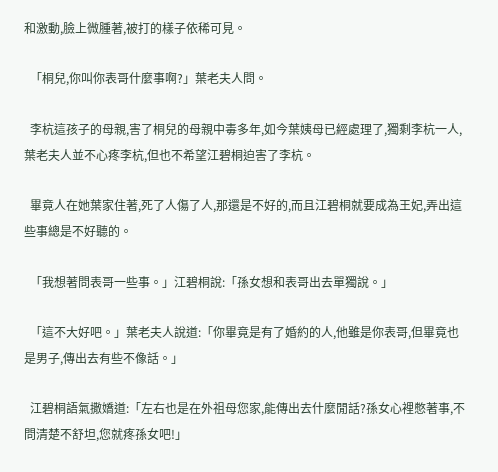和激動,臉上微腫著,被打的樣子依稀可見。

  「桐兒,你叫你表哥什麼事啊?」葉老夫人問。

  李杭這孩子的母親,害了桐兒的母親中毒多年,如今葉姨母已經處理了,獨剩李杭一人,葉老夫人並不心疼李杭,但也不希望江碧桐迫害了李杭。

  畢竟人在她葉家住著,死了人傷了人,那還是不好的,而且江碧桐就要成為王妃,弄出這些事總是不好聽的。

  「我想著問表哥一些事。」江碧桐說:「孫女想和表哥出去單獨說。」

  「這不大好吧。」葉老夫人說道:「你畢竟是有了婚約的人,他雖是你表哥,但畢竟也是男子,傳出去有些不像話。」

  江碧桐語氣撒嬌道:「左右也是在外祖母您家,能傳出去什麼閒話?孫女心裡憋著事,不問清楚不舒坦,您就疼孫女吧!」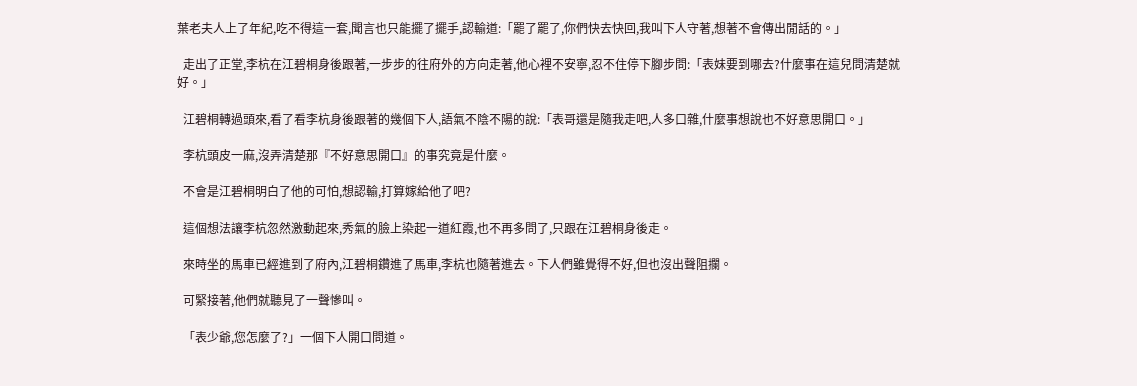葉老夫人上了年紀,吃不得這一套,聞言也只能擺了擺手,認輸道:「罷了罷了,你們快去快回,我叫下人守著,想著不會傳出閒話的。」

  走出了正堂,李杭在江碧桐身後跟著,一步步的往府外的方向走著,他心裡不安寧,忍不住停下腳步問:「表妹要到哪去?什麼事在這兒問清楚就好。」

  江碧桐轉過頭來,看了看李杭身後跟著的幾個下人,語氣不陰不陽的說:「表哥還是隨我走吧,人多口雜,什麼事想說也不好意思開口。」

  李杭頭皮一麻,沒弄清楚那『不好意思開口』的事究竟是什麼。

  不會是江碧桐明白了他的可怕,想認輸,打算嫁給他了吧?

  這個想法讓李杭忽然激動起來,秀氣的臉上染起一道紅霞,也不再多問了,只跟在江碧桐身後走。

  來時坐的馬車已經進到了府內,江碧桐鑽進了馬車,李杭也隨著進去。下人們雖覺得不好,但也沒出聲阻攔。

  可緊接著,他們就聽見了一聲慘叫。

  「表少爺,您怎麼了?」一個下人開口問道。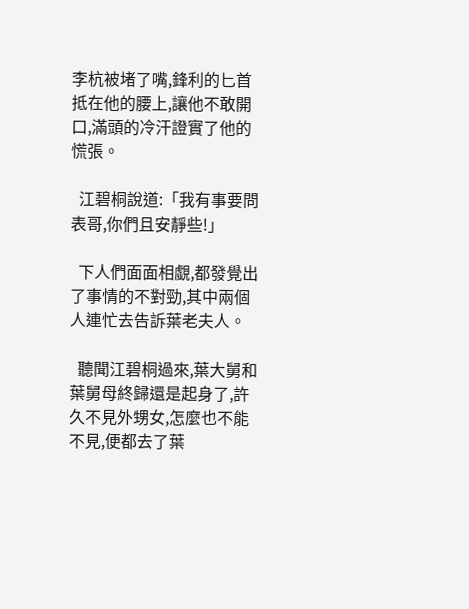李杭被堵了嘴,鋒利的匕首抵在他的腰上,讓他不敢開口,滿頭的冷汗證實了他的慌張。

  江碧桐說道:「我有事要問表哥,你們且安靜些!」

  下人們面面相覷,都發覺出了事情的不對勁,其中兩個人連忙去告訴葉老夫人。

  聽聞江碧桐過來,葉大舅和葉舅母終歸還是起身了,許久不見外甥女,怎麼也不能不見,便都去了葉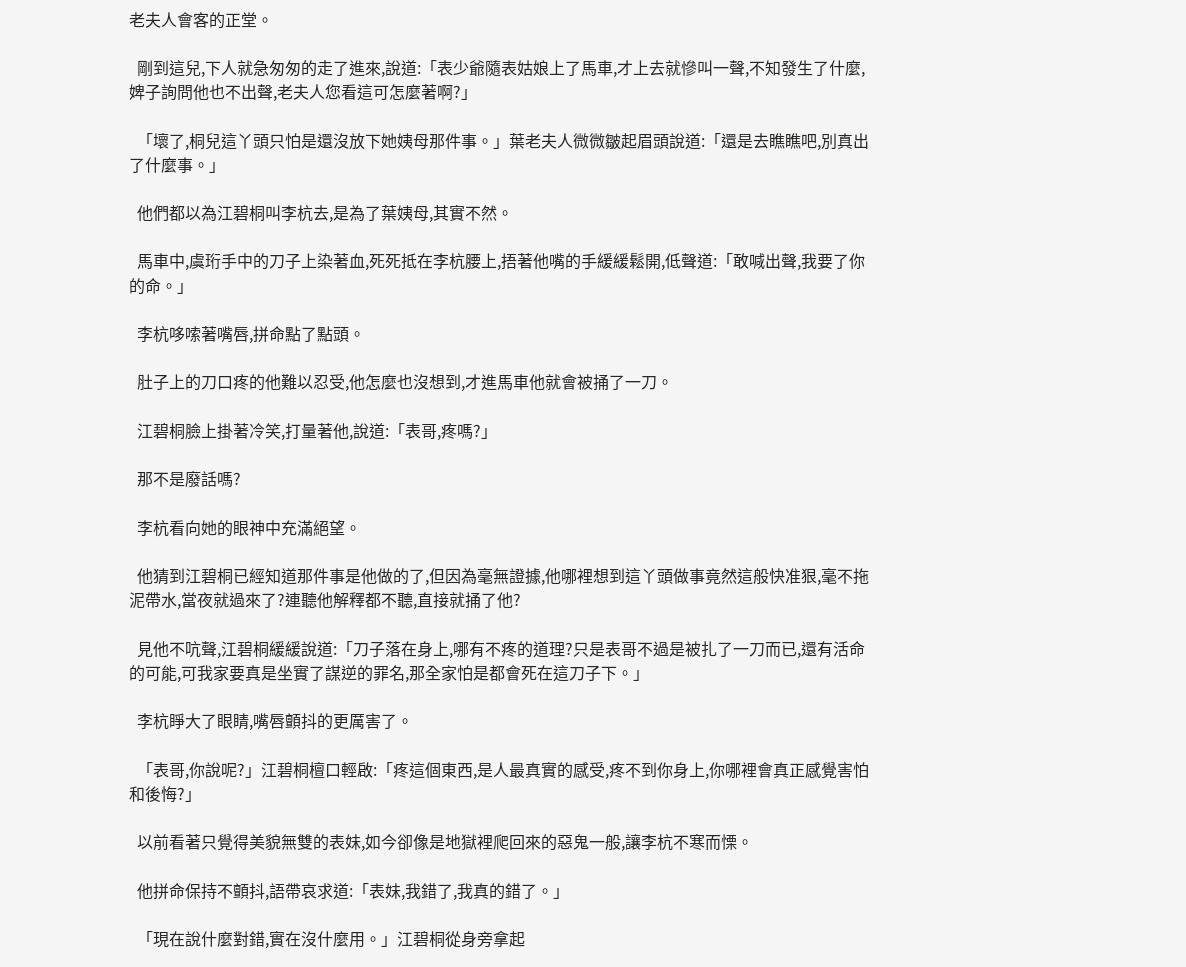老夫人會客的正堂。

  剛到這兒,下人就急匆匆的走了進來,說道:「表少爺隨表姑娘上了馬車,才上去就慘叫一聲,不知發生了什麼,婢子詢問他也不出聲,老夫人您看這可怎麼著啊?」

  「壞了,桐兒這丫頭只怕是還沒放下她姨母那件事。」葉老夫人微微皺起眉頭說道:「還是去瞧瞧吧,別真出了什麼事。」

  他們都以為江碧桐叫李杭去,是為了葉姨母,其實不然。

  馬車中,虞珩手中的刀子上染著血,死死抵在李杭腰上,捂著他嘴的手緩緩鬆開,低聲道:「敢喊出聲,我要了你的命。」

  李杭哆嗦著嘴唇,拼命點了點頭。

  肚子上的刀口疼的他難以忍受,他怎麼也沒想到,才進馬車他就會被捅了一刀。

  江碧桐臉上掛著冷笑,打量著他,說道:「表哥,疼嗎?」

  那不是廢話嗎?

  李杭看向她的眼神中充滿絕望。

  他猜到江碧桐已經知道那件事是他做的了,但因為毫無證據,他哪裡想到這丫頭做事竟然這般快准狠,毫不拖泥帶水,當夜就過來了?連聽他解釋都不聽,直接就捅了他?

  見他不吭聲,江碧桐緩緩說道:「刀子落在身上,哪有不疼的道理?只是表哥不過是被扎了一刀而已,還有活命的可能,可我家要真是坐實了謀逆的罪名,那全家怕是都會死在這刀子下。」

  李杭睜大了眼睛,嘴唇顫抖的更厲害了。

  「表哥,你說呢?」江碧桐檀口輕啟:「疼這個東西,是人最真實的感受,疼不到你身上,你哪裡會真正感覺害怕和後悔?」

  以前看著只覺得美貌無雙的表妹,如今卻像是地獄裡爬回來的惡鬼一般,讓李杭不寒而慄。

  他拼命保持不顫抖,語帶哀求道:「表妹,我錯了,我真的錯了。」

  「現在說什麼對錯,實在沒什麼用。」江碧桐從身旁拿起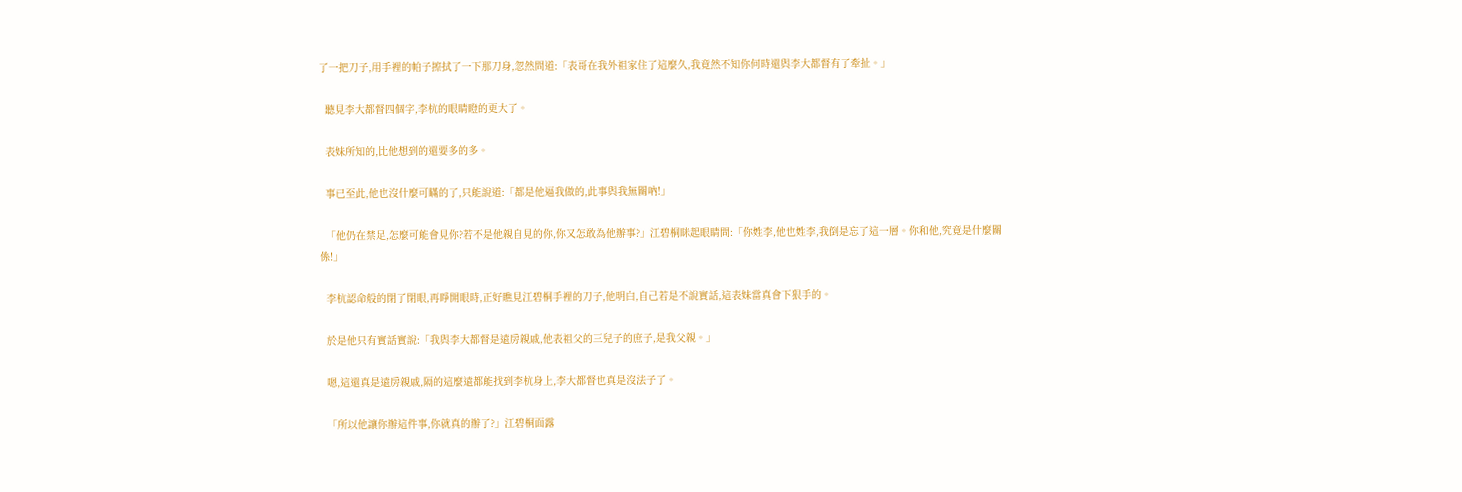了一把刀子,用手裡的帕子擦拭了一下那刀身,忽然問道:「表哥在我外祖家住了這麼久,我竟然不知你何時還與李大都督有了牽扯。」

  聽見李大都督四個字,李杭的眼睛瞪的更大了。

  表妹所知的,比他想到的還要多的多。

  事已至此,他也沒什麼可瞞的了,只能說道:「都是他逼我做的,此事與我無關吶!」

  「他仍在禁足,怎麼可能會見你?若不是他親自見的你,你又怎敢為他辦事?」江碧桐眯起眼睛問:「你姓李,他也姓李,我倒是忘了這一層。你和他,究竟是什麼關係!」

  李杭認命般的閉了閉眼,再睜開眼時,正好瞧見江碧桐手裡的刀子,他明白,自己若是不說實話,這表妹當真會下狠手的。

  於是他只有實話實說:「我與李大都督是遠房親戚,他表祖父的三兒子的庶子,是我父親。」

  嗯,這還真是遠房親戚,隔的這麼遠都能找到李杭身上,李大都督也真是沒法子了。

  「所以他讓你辦這件事,你就真的辦了?」江碧桐面露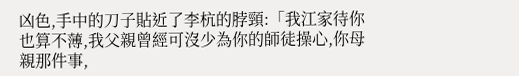凶色,手中的刀子貼近了李杭的脖頸:「我江家待你也算不薄,我父親曾經可沒少為你的師徒操心,你母親那件事,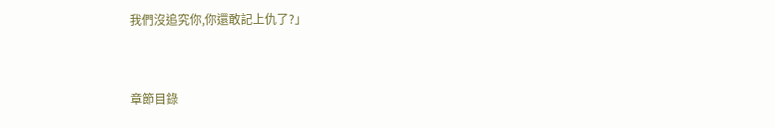我們沒追究你,你還敢記上仇了?」


章節目錄